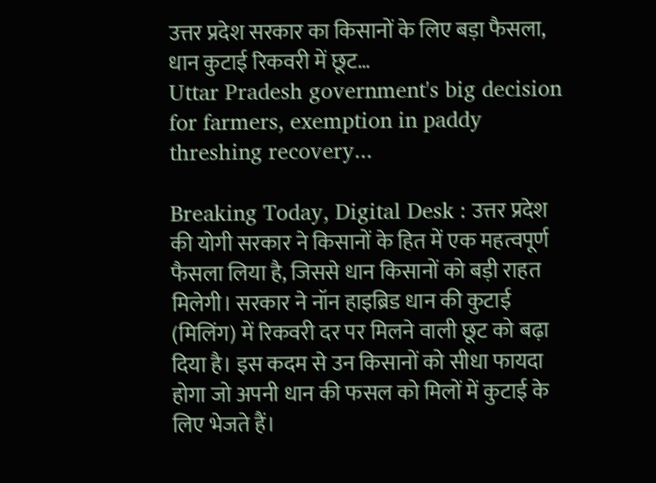उत्तर प्रदेश सरकार का किसानों के लिए बड़ा फैसला, धान कुटाई रिकवरी में छूट…
Uttar Pradesh government's big decision for farmers, exemption in paddy threshing recovery...

Breaking Today, Digital Desk : उत्तर प्रदेश की योगी सरकार ने किसानों के हित में एक महत्वपूर्ण फैसला लिया है, जिससे धान किसानों को बड़ी राहत मिलेगी। सरकार ने नॉन हाइब्रिड धान की कुटाई (मिलिंग) में रिकवरी दर पर मिलने वाली छूट को बढ़ा दिया है। इस कदम से उन किसानों को सीधा फायदा होगा जो अपनी धान की फसल को मिलों में कुटाई के लिए भेजते हैं।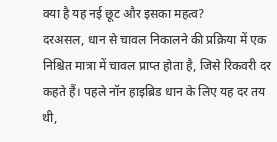क्या है यह नई छूट और इसका महत्व?
दरअसल, धान से चावल निकालने की प्रक्रिया में एक निश्चित मात्रा में चावल प्राप्त होता है, जिसे रिकवरी दर कहते हैं। पहले नॉन हाइब्रिड धान के लिए यह दर तय थी,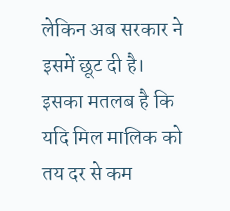लेकिन अब सरकार ने इसमें छूट दी है। इसका मतलब है कि यदि मिल मालिक को तय दर से कम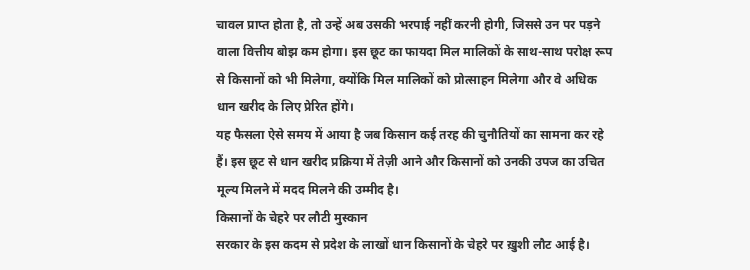चावल प्राप्त होता है, तो उन्हें अब उसकी भरपाई नहीं करनी होगी, जिससे उन पर पड़ने वाला वित्तीय बोझ कम होगा। इस छूट का फायदा मिल मालिकों के साथ-साथ परोक्ष रूप से किसानों को भी मिलेगा, क्योंकि मिल मालिकों को प्रोत्साहन मिलेगा और वे अधिक धान खरीद के लिए प्रेरित होंगे।
यह फैसला ऐसे समय में आया है जब किसान कई तरह की चुनौतियों का सामना कर रहे हैं। इस छूट से धान खरीद प्रक्रिया में तेज़ी आने और किसानों को उनकी उपज का उचित मूल्य मिलने में मदद मिलने की उम्मीद है।
किसानों के चेहरे पर लौटी मुस्कान
सरकार के इस कदम से प्रदेश के लाखों धान किसानों के चेहरे पर ख़ुशी लौट आई है।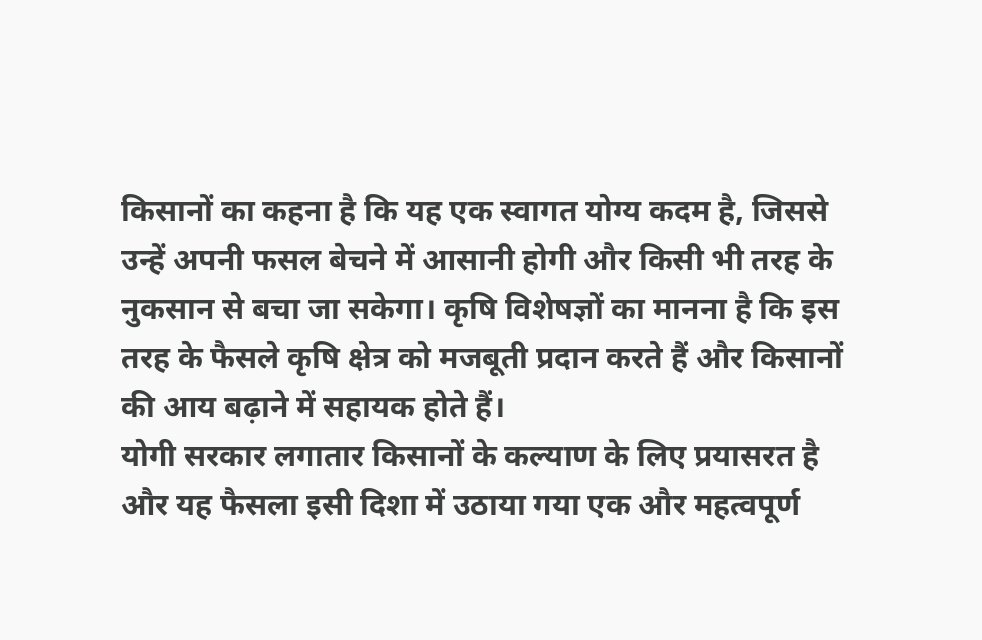किसानों का कहना है कि यह एक स्वागत योग्य कदम है, जिससे उन्हें अपनी फसल बेचने में आसानी होगी और किसी भी तरह के नुकसान से बचा जा सकेगा। कृषि विशेषज्ञों का मानना है कि इस तरह के फैसले कृषि क्षेत्र को मजबूती प्रदान करते हैं और किसानों की आय बढ़ाने में सहायक होते हैं।
योगी सरकार लगातार किसानों के कल्याण के लिए प्रयासरत है और यह फैसला इसी दिशा में उठाया गया एक और महत्वपूर्ण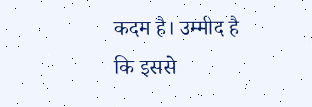कदम है। उम्मीद है कि इससे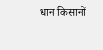धान किसानों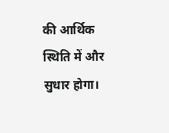की आर्थिक स्थिति में और सुधार होगा।